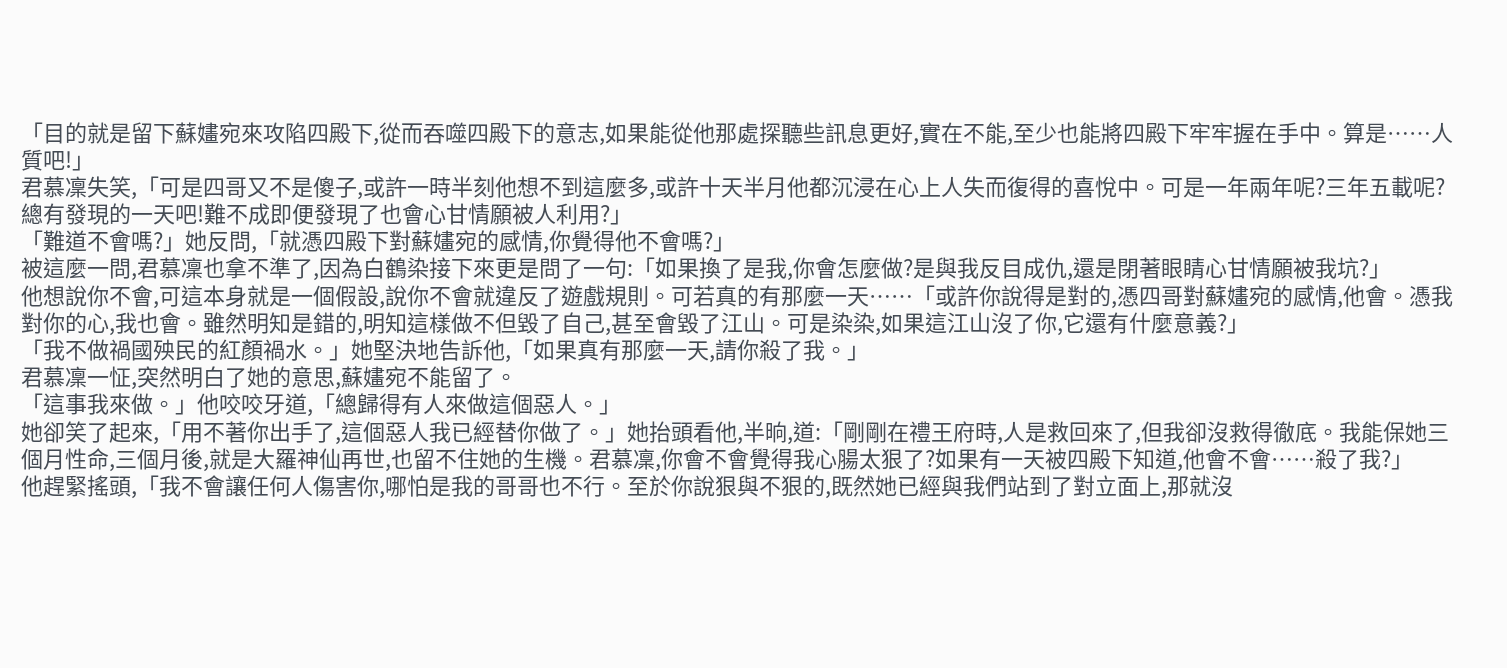「目的就是留下蘇嫿宛來攻陷四殿下,從而吞噬四殿下的意志,如果能從他那處探聽些訊息更好,實在不能,至少也能將四殿下牢牢握在手中。算是……人質吧!」
君慕凜失笑,「可是四哥又不是傻子,或許一時半刻他想不到這麼多,或許十天半月他都沉浸在心上人失而復得的喜悅中。可是一年兩年呢?三年五載呢?總有發現的一天吧!難不成即便發現了也會心甘情願被人利用?」
「難道不會嗎?」她反問,「就憑四殿下對蘇嫿宛的感情,你覺得他不會嗎?」
被這麼一問,君慕凜也拿不準了,因為白鶴染接下來更是問了一句:「如果換了是我,你會怎麼做?是與我反目成仇,還是閉著眼睛心甘情願被我坑?」
他想說你不會,可這本身就是一個假設,說你不會就違反了遊戲規則。可若真的有那麼一天……「或許你說得是對的,憑四哥對蘇嫿宛的感情,他會。憑我對你的心,我也會。雖然明知是錯的,明知這樣做不但毀了自己,甚至會毀了江山。可是染染,如果這江山沒了你,它還有什麼意義?」
「我不做禍國殃民的紅顏禍水。」她堅決地告訴他,「如果真有那麼一天,請你殺了我。」
君慕凜一怔,突然明白了她的意思,蘇嫿宛不能留了。
「這事我來做。」他咬咬牙道,「總歸得有人來做這個惡人。」
她卻笑了起來,「用不著你出手了,這個惡人我已經替你做了。」她抬頭看他,半晌,道:「剛剛在禮王府時,人是救回來了,但我卻沒救得徹底。我能保她三個月性命,三個月後,就是大羅神仙再世,也留不住她的生機。君慕凜,你會不會覺得我心腸太狠了?如果有一天被四殿下知道,他會不會……殺了我?」
他趕緊搖頭,「我不會讓任何人傷害你,哪怕是我的哥哥也不行。至於你說狠與不狠的,既然她已經與我們站到了對立面上,那就沒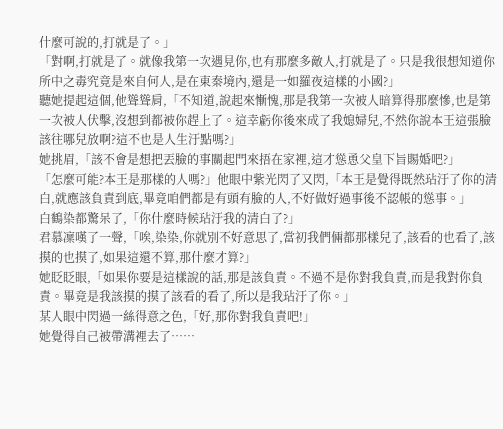什麼可說的,打就是了。」
「對啊,打就是了。就像我第一次遇見你,也有那麼多敵人,打就是了。只是我很想知道你所中之毒究竟是來自何人,是在東秦境內,還是一如羅夜這樣的小國?」
聽她提起這個,他聳聳肩,「不知道,說起來慚愧,那是我第一次被人暗算得那麼慘,也是第一次被人伏擊,沒想到都被你趕上了。這幸虧你後來成了我媳婦兒,不然你說本王這張臉該往哪兒放啊?這不也是人生汙點嗎?」
她挑眉,「該不會是想把丟臉的事關起門來捂在家裡,這才慫恿父皇下旨賜婚吧?」
「怎麼可能?本王是那樣的人嗎?」他眼中紫光閃了又閃,「本王是覺得既然玷汙了你的清白,就應該負責到底,畢竟咱們都是有頭有臉的人,不好做好過事後不認帳的慫事。」
白鶴染都驚呆了,「你什麼時候玷汙我的清白了?」
君慕凜嘆了一聲,「唉,染染,你就別不好意思了,當初我們倆都那樣兒了,該看的也看了,該摸的也摸了,如果這還不算,那什麼才算?」
她眨眨眼,「如果你要是這樣說的話,那是該負責。不過不是你對我負責,而是我對你負責。畢竟是我該摸的摸了該看的看了,所以是我玷汙了你。」
某人眼中閃過一絲得意之色,「好,那你對我負責吧!」
她覺得自己被帶溝裡去了……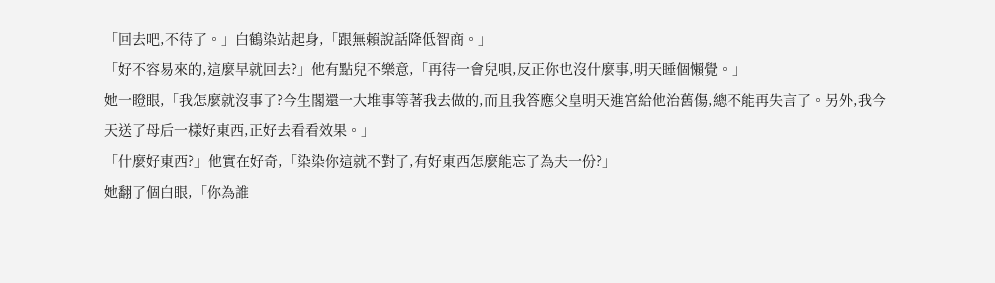「回去吧,不待了。」白鶴染站起身,「跟無賴說話降低智商。」
「好不容易來的,這麼早就回去?」他有點兒不樂意,「再待一會兒唄,反正你也沒什麼事,明天睡個懶覺。」
她一瞪眼,「我怎麼就沒事了?今生閣還一大堆事等著我去做的,而且我答應父皇明天進宮給他治舊傷,總不能再失言了。另外,我今天送了母后一樣好東西,正好去看看效果。」
「什麼好東西?」他實在好奇,「染染你這就不對了,有好東西怎麼能忘了為夫一份?」
她翻了個白眼,「你為誰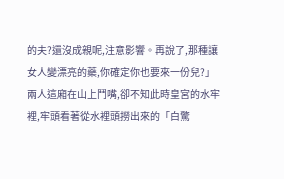的夫?還沒成親呢,注意影響。再說了,那種讓女人變漂亮的藥,你確定你也要來一份兒?」
兩人這廂在山上鬥嘴,卻不知此時皇宮的水牢裡,牢頭看著從水裡頭撈出來的「白驚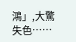鴻」,大驚失色……